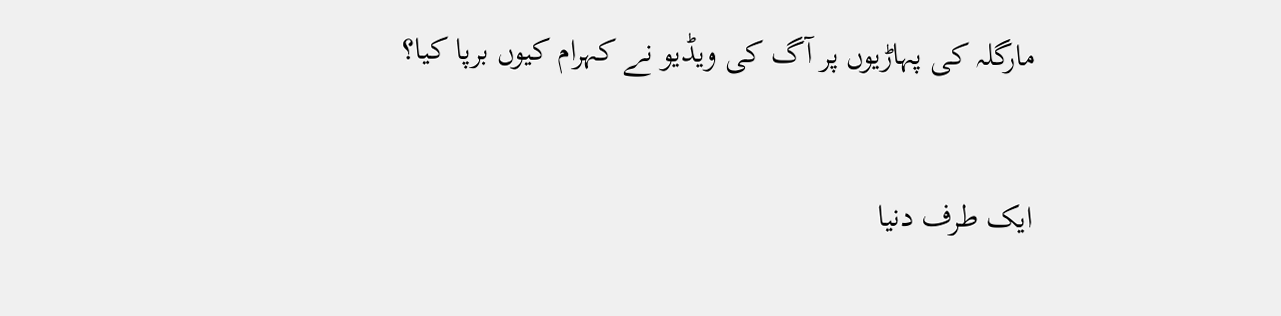مارگلہ کی پہاڑیوں پر آگ کی ویڈیو نے کہرام کیوں برپا کیا؟


ایک طرف دنیا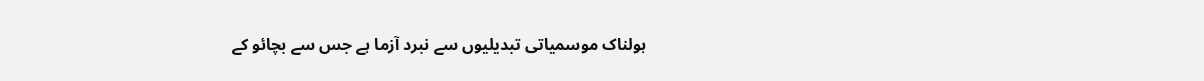ہولناک موسمیاتی تبدیلیوں سے نبرد آزما ہے جس سے بچائو کے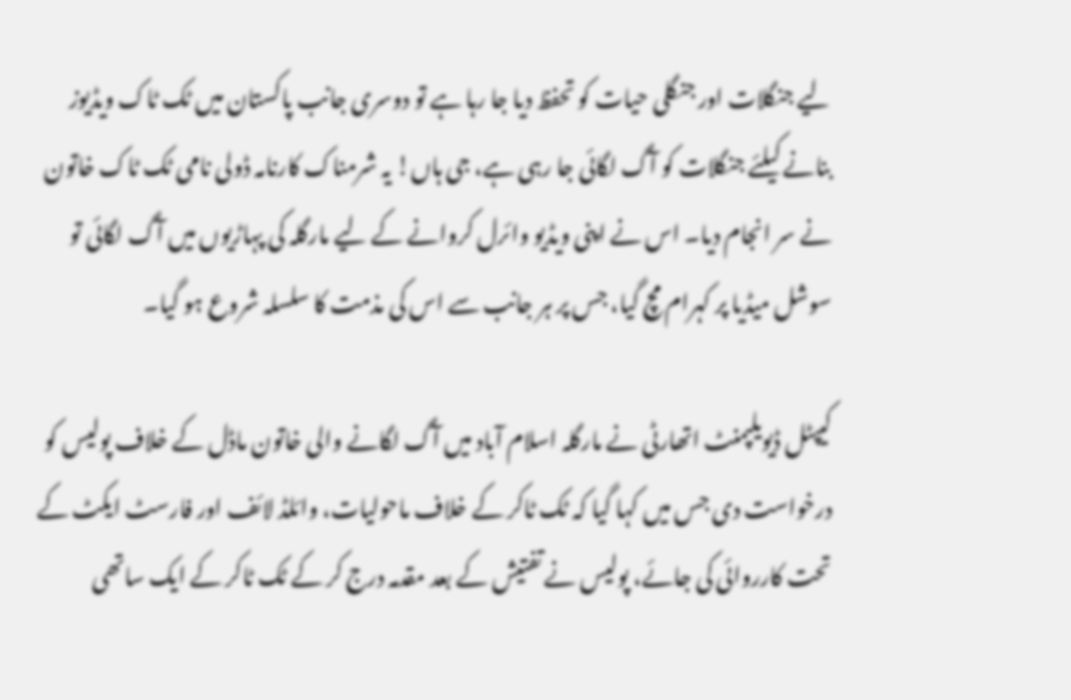لیے جنگلات اور جنگلی حیات کو تحفظ دیا جا رہا ہے تو دوسری جانب پاکستان میں ٹک ٹاک ویڈیوز بنانے کیلئے جنگلات کو آگ لگائی جا رہی ہے، جی ہاں! یہ شرمناک کارنامہ ڈولی نامی ٹک ٹاک خاتون نے سر انجام دیا۔ اس نے اپنی ویڈیو وائرل کروانے کے لیے مارگلہ کی پہاڑیوں میں آگ لگائی تو سوشل میڈیا پر کہرام مچ گیا، جس پر ہر جانب سے اس کی مذمت کا سلسلہ شروع ہو گیا۔

کیپٹل ڈیویلپمنٹ اتھارٹی نے مارگلہ اسلام آباد میں آگ لگانے والی خاتون ماڈل کے خلاف پولیس کو درخواست دی جس میں کہا گیا کہ ٹک ٹاکر کے خلاف ماحولیات، وائلڈ لائف اور فارسٹ ایکٹ کے تحت کارروائی کی جائے، پولیس نے تفتیش کے بعد مقدمہ درج کر کے ٹک ٹاکر کے ایک ساتھی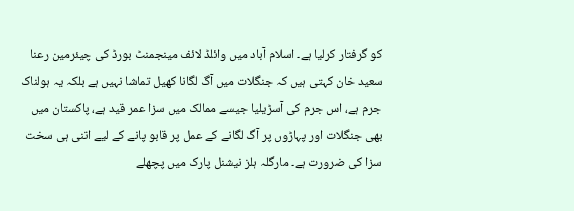کو گرفتار کرلیا ہے۔ اسلام آباد میں وائلڈ لائف مینجمنٹ بورڈ کی چیئرمین رعنا سعید خان کہتی ہیں کہ جنگلات میں آگ لگانا کھیل تماشا نہیں ہے بلکہ یہ ہولناک جرم ہے، اس جرم کی آسڑیلیا جیسے ممالک میں سزا عمر قید ہے، پاکستان میں بھی جنگلات اور پہاڑوں پر آگ لگانے کے عمل پر قابو پانے کے لیے اتنی ہی سخت سزا کی ضرورت ہے۔ مارگلہ ہلز نیشنل پارک میں پچھلے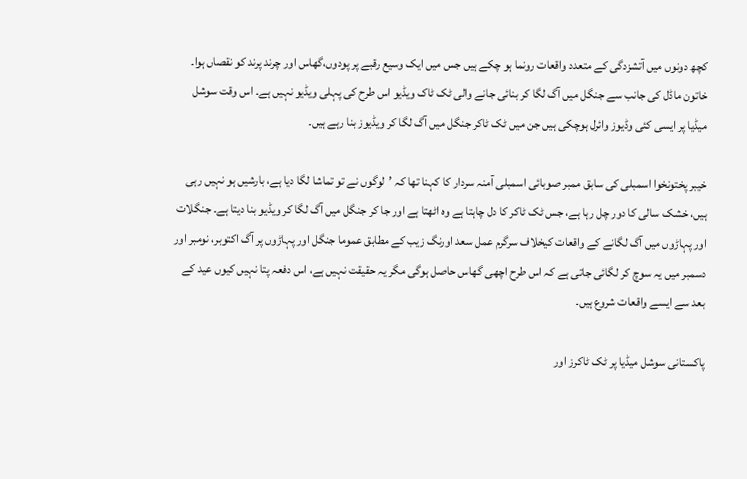کچھ دونوں میں آتشزدگی کے متعدد واقعات رونما ہو چکے ہیں جس میں ایک وسیع رقبے پر پودوں،گھاس اور چرند پرند کو نقصاں ہوا۔ خاتون ماڈل کی جانب سے جنگل میں آگ لگا کر بنائی جانے والی ٹک ٹاک ویڈیو اس طرح کی پہلی ویڈیو نہیں ہے۔ اس وقت سوشل میڈیا پر ایسی کئی وڈیوز وائرل ہوچکی ہیں جن میں ٹک ٹاکر جنگل میں آگ لگا کر ویڈیوز بنا رہے ہیں۔

خیبر پختونخوا اسمبلی کی سابق ممبر صوبائی اسمبلی آمنہ سردار کا کہنا تھا کہ ’لوگوں نے تو تماشا لگا دیا ہے، بارشیں ہو نہیں رہی ہیں، خشک سالی کا دور چل رہا ہے، جس ٹک ٹاکر کا دل چاہتا ہے وہ اٹھتا ہے اور جا کر جنگل میں آگ لگا کر ویڈیو بنا دیتا ہے۔ جنگلات اور پہاڑوں میں آگ لگانے کے واقعات کیخلاف سرگرم عمل سعد اورنگ زیب کے مطابق عموما جنگل اور پہاڑوں پر آگ اکتوبر، نومبر اور دسمبر میں یہ سوچ کر لگائی جاتی ہے کہ اس طرح اچھی گھاس حاصل ہوگی مگر یہ حقیقت نہیں ہے، اس دفعہ پتا نہیں کیوں عید کے بعد سے ایسے واقعات شروع ہیں۔

پاکستانی سوشل میڈیا پر ٹک ٹاکرز اور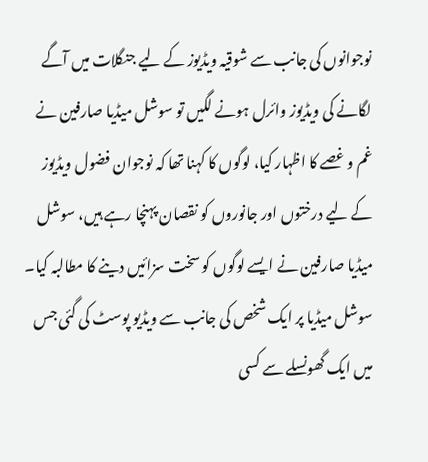نوجوانوں کی جانب سے شوقیہ ویڈیوز کے لیے جنگلات میں آگے لگانے کی ویڈیوز وائرل ہونے لگیں تو سوشل میڈیا صارفین نے غم و غصے کا اظہار کیا، لوگوں کا کہنا تھا کہ نوجوان فضول ویڈیوز کے لیے درختوں اور جانوروں کو نقصان پہنچا رہے ہیں، سوشل میڈیا صارفین نے ایسے لوگوں کو سخت سزائیں دینے کا مطالبہ کیا۔
سوشل میڈیا پر ایک شخص کی جانب سے ویڈیو پوسٹ کی گئی جس میں ایک گھونسلے سے کسی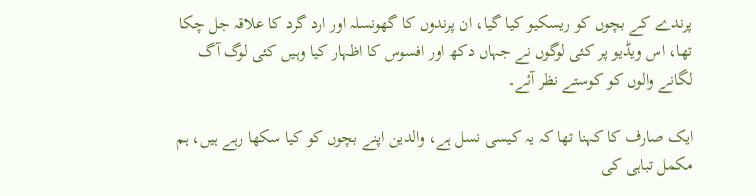پرندے کے بچوں کو ریسکیو کیا گیا، ان پرندوں کا گھونسلہ اور ارد گرد کا علاقہ جل چکا تھا، اس ویڈیو پر کئی لوگوں نے جہاں دکھ اور افسوس کا اظہار کیا وہیں کئی لوگ آگ لگانے والوں کو کوستے نظر آئے۔

ایک صارف کا کہنا تھا کہ یہ کیسی نسل ہے، والدین اپنے بچوں کو کیا سکھا رہے ہیں، ہم مکمل تباہی کی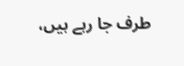طرف جا رہے ہیں،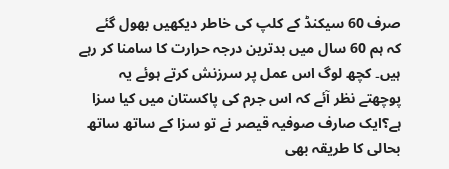صرف 60 سیکنڈ کے کلپ کی خاطر دیکھیں بھول گئے کہ ہم 60 سال میں بدترین درجہ حرارت کا سامنا کر رہے ہیں۔ کچھ لوگ اس عمل پر سرزنش کرتے ہوئے یہ پوچھتے نظر آئے کہ اس جرم کی پاکستان میں کیا سزا ہے؟ایک صارف صوفیہ قیصر نے تو سزا کے ساتھ ساتھ بحالی کا طریقہ بھی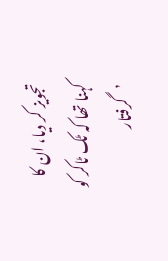تجویز کر دیا، ان کا کہنا تھا کہ ٹک ٹاکر کو ’گرفتار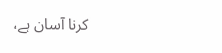کرنا آسان ہے،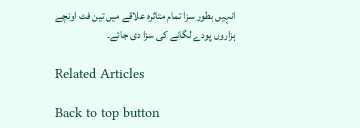انہیں بطور سزا تمام متاثرہ علاقے میں تین فٹ اونچے ہزاروں پودے لگانے کی سزا دی جائے۔

Related Articles

Back to top button